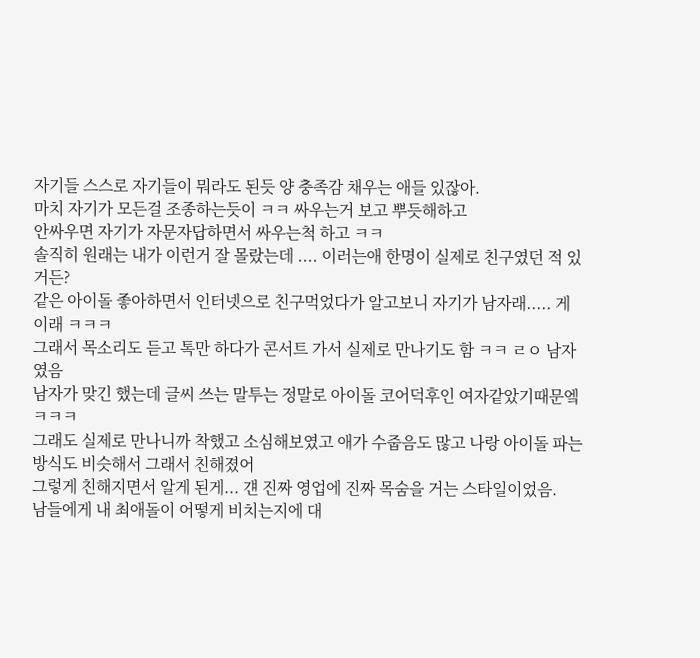자기들 스스로 자기들이 뭐라도 된듯 양 충족감 채우는 애들 있잖아.
마치 자기가 모든걸 조종하는듯이 ㅋㅋ 싸우는거 보고 뿌듯해하고
안싸우면 자기가 자문자답하면서 싸우는척 하고 ㅋㅋ
솔직히 원래는 내가 이런거 잘 몰랐는데 .... 이러는애 한명이 실제로 친구였던 적 있거든?
같은 아이돌 좋아하면서 인터넷으로 친구먹었다가 알고보니 자기가 남자래..... 게이래 ㅋㅋㅋ
그래서 목소리도 듣고 톡만 하다가 콘서트 가서 실제로 만나기도 함 ㅋㅋ ㄹㅇ 남자였음
남자가 맞긴 했는데 글씨 쓰는 말투는 정말로 아이돌 코어덕후인 여자같았기때문엨ㅋㅋㅋ
그래도 실제로 만나니까 착했고 소심해보였고 애가 수줍음도 많고 나랑 아이돌 파는 방식도 비슷해서 그래서 친해졌어
그렇게 친해지면서 알게 된게... 걘 진짜 영업에 진짜 목숨을 거는 스타일이었음.
남들에게 내 최애돌이 어떻게 비치는지에 대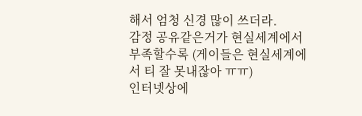해서 엄청 신경 많이 쓰더라.
감정 공유같은거가 현실세계에서 부족할수록 (게이들은 현실세계에서 티 잘 못내잖아 ㅠㅠ)
인터넷상에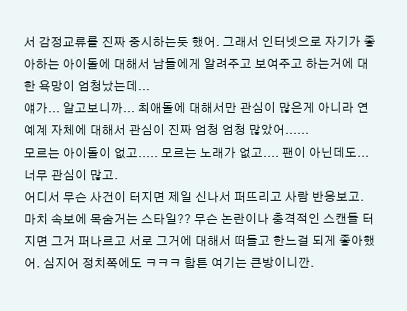서 감정교류를 진짜 중시하는듯 했어. 그래서 인터넷으로 자기가 좋아하는 아이돌에 대해서 남들에게 알려주고 보여주고 하는거에 대한 욕망이 엄청났는데...
얘가... 알고보니까... 최애돌에 대해서만 관심이 많은게 아니라 연예계 자체에 대해서 관심이 진짜 엄청 엄청 많았어......
모르는 아이돌이 없고..... 모르는 노래가 없고.... 팬이 아닌데도... 너무 관심이 많고.
어디서 무슨 사건이 터지면 제일 신나서 퍼뜨리고 사람 반응보고.
마치 속보에 목숨거는 스타일?? 무슨 논란이나 충격적인 스캔들 터지면 그거 퍼나르고 서로 그거에 대해서 떠들고 한느걸 되게 좋아했어. 심지어 정치쪽에도 ㅋㅋㅋ 함튼 여기는 큰방이니깐.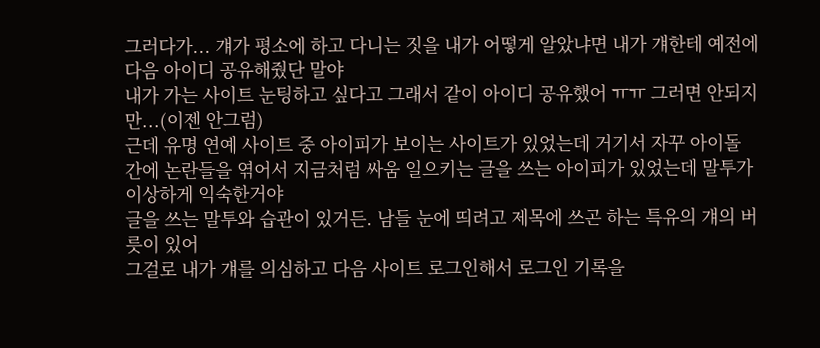그러다가... 걔가 평소에 하고 다니는 짓을 내가 어떻게 알았냐면 내가 걔한테 예전에 다음 아이디 공유해줬단 말야
내가 가는 사이트 눈팅하고 싶다고 그래서 같이 아이디 공유했어 ㅠㅠ 그러면 안되지만...(이젠 안그럼)
근데 유명 연예 사이트 중 아이피가 보이는 사이트가 있었는데 거기서 자꾸 아이돌 간에 논란들을 엮어서 지금처럼 싸움 일으키는 글을 쓰는 아이피가 있었는데 말투가 이상하게 익숙한거야
글을 쓰는 말투와 습관이 있거든. 남들 눈에 띄려고 제목에 쓰곤 하는 특유의 걔의 버릇이 있어
그걸로 내가 걔를 의심하고 다음 사이트 로그인해서 로그인 기록을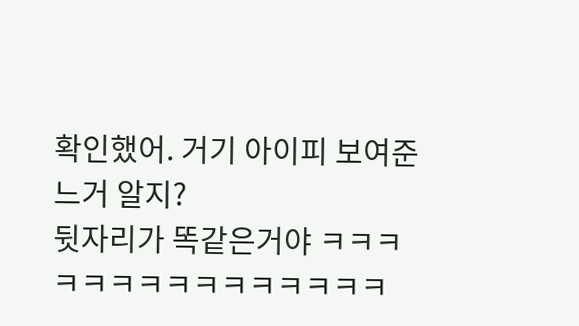확인했어. 거기 아이피 보여준느거 알지?
뒷자리가 똑같은거야 ㅋㅋㅋㅋㅋㅋㅋㅋㅋㅋㅋㅋㅋㅋㅋ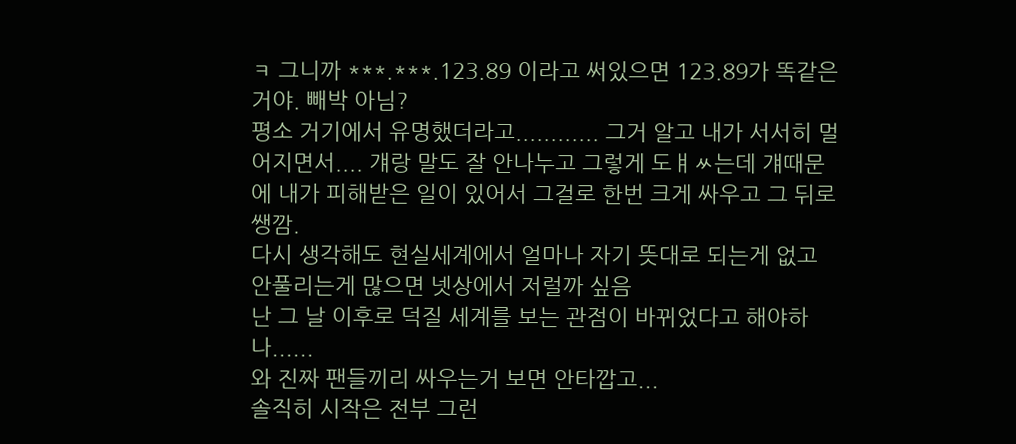ㅋ 그니까 ***.***.123.89 이라고 써있으면 123.89가 똑같은거야. 빼박 아님?
평소 거기에서 유명했더라고............ 그거 알고 내가 서서히 멀어지면서.... 걔랑 말도 잘 안나누고 그렇게 도ㅒㅆ는데 걔때문에 내가 피해받은 일이 있어서 그걸로 한번 크게 싸우고 그 뒤로 쌩깜.
다시 생각해도 현실세계에서 얼마나 자기 뜻대로 되는게 없고 안풀리는게 많으면 넷상에서 저럴까 싶음
난 그 날 이후로 덕질 세계를 보는 관점이 바뀌었다고 해야하나......
와 진짜 팬들끼리 싸우는거 보면 안타깝고...
솔직히 시작은 전부 그런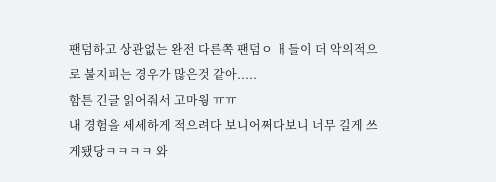팬덤하고 상관없는 완전 다른쪽 팬덤ㅇ ㅐ들이 더 악의적으로 불지피는 경우가 많은것 같아.....
함튼 긴글 읽어줘서 고마웡 ㅠㅠ
내 경험을 세세하게 적으려다 보니어쩌다보니 너무 길게 쓰게됐당ㅋㅋㅋㅋ 와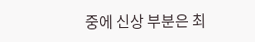중에 신상 부분은 최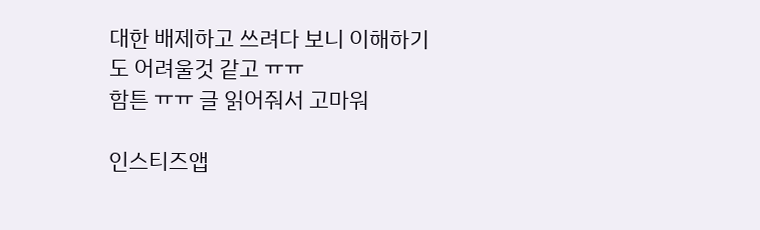대한 배제하고 쓰려다 보니 이해하기도 어려울것 같고 ㅠㅠ
함튼 ㅠㅠ 글 읽어줘서 고마워

인스티즈앱